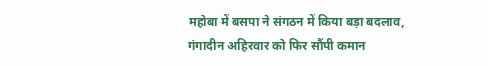महोबा में बसपा ने संगठन में किया बड़ा बदलाव, गंगादीन अहिरवार को फिर सौंपी कमान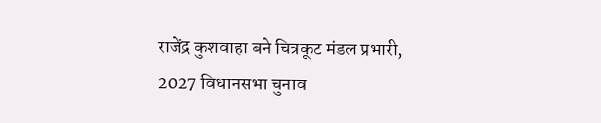राजेंद्र कुशवाहा बने चित्रकूट मंडल प्रभारी, 2027 विधानसभा चुनाव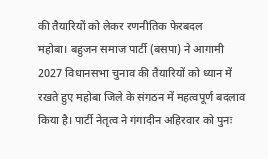की तैयारियों को लेकर रणनीतिक फेरबदल
महोबा। बहुजन समाज पार्टी (बसपा) ने आगामी 2027 विधानसभा चुनाव की तैयारियों को ध्यान में रखते हुए महोबा जिले के संगठन में महत्वपूर्ण बदलाव किया है। पार्टी नेतृत्व ने गंगादीन अहिरवार को पुनः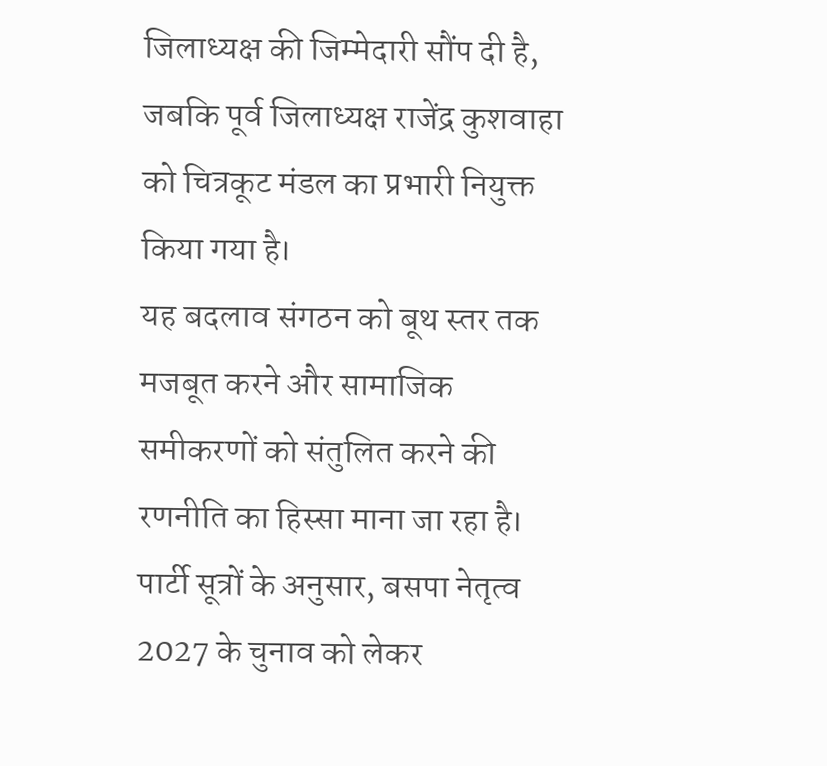जिलाध्यक्ष की जिम्मेदारी सौंप दी है, जबकि पूर्व जिलाध्यक्ष राजेंद्र कुशवाहा को चित्रकूट मंडल का प्रभारी नियुक्त किया गया है।
यह बदलाव संगठन को बूथ स्तर तक मजबूत करने और सामाजिक समीकरणों को संतुलित करने की रणनीति का हिस्सा माना जा रहा है। पार्टी सूत्रों के अनुसार, बसपा नेतृत्व 2027 के चुनाव को लेकर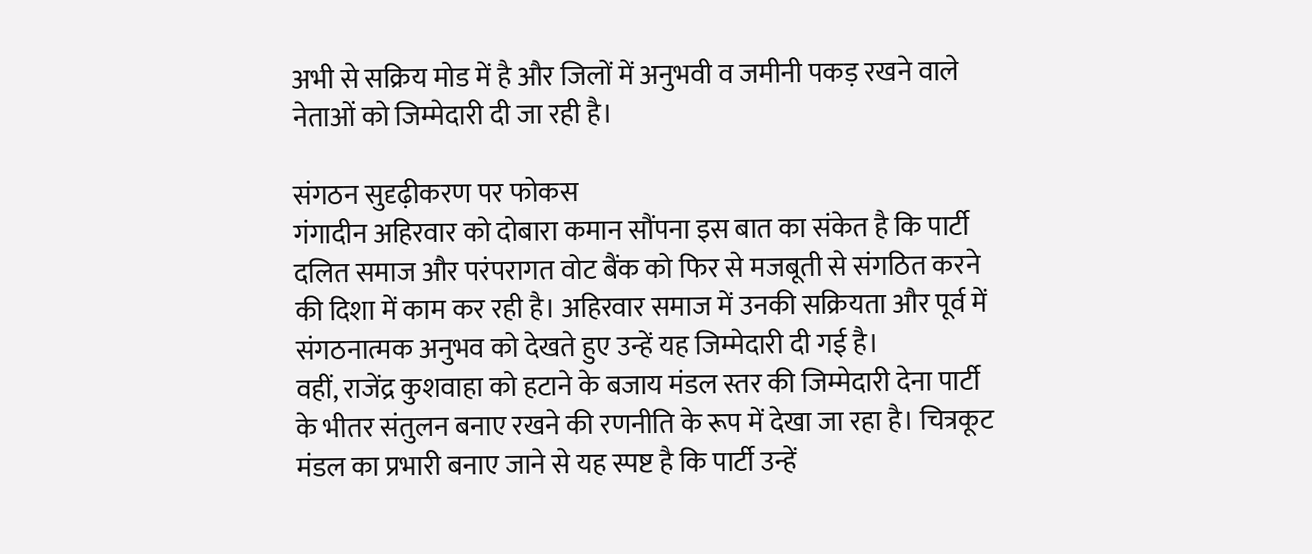अभी से सक्रिय मोड में है और जिलों में अनुभवी व जमीनी पकड़ रखने वाले नेताओं को जिम्मेदारी दी जा रही है।

संगठन सुदृढ़ीकरण पर फोकस
गंगादीन अहिरवार को दोबारा कमान सौंपना इस बात का संकेत है कि पार्टी दलित समाज और परंपरागत वोट बैंक को फिर से मजबूती से संगठित करने की दिशा में काम कर रही है। अहिरवार समाज में उनकी सक्रियता और पूर्व में संगठनात्मक अनुभव को देखते हुए उन्हें यह जिम्मेदारी दी गई है।
वहीं, राजेंद्र कुशवाहा को हटाने के बजाय मंडल स्तर की जिम्मेदारी देना पार्टी के भीतर संतुलन बनाए रखने की रणनीति के रूप में देखा जा रहा है। चित्रकूट मंडल का प्रभारी बनाए जाने से यह स्पष्ट है कि पार्टी उन्हें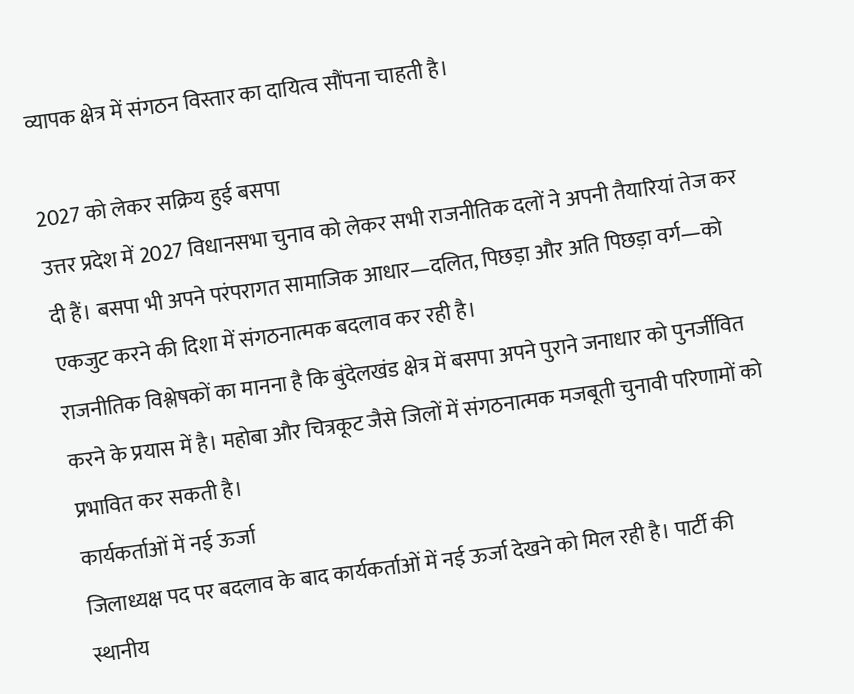व्यापक क्षेत्र में संगठन विस्तार का दायित्व सौंपना चाहती है।

2027 को लेकर सक्रिय हुई बसपा
उत्तर प्रदेश में 2027 विधानसभा चुनाव को लेकर सभी राजनीतिक दलों ने अपनी तैयारियां तेज कर दी हैं। बसपा भी अपने परंपरागत सामाजिक आधार—दलित, पिछड़ा और अति पिछड़ा वर्ग—को एकजुट करने की दिशा में संगठनात्मक बदलाव कर रही है।
राजनीतिक विश्लेषकों का मानना है कि बुंदेलखंड क्षेत्र में बसपा अपने पुराने जनाधार को पुनर्जीवित करने के प्रयास में है। महोबा और चित्रकूट जैसे जिलों में संगठनात्मक मजबूती चुनावी परिणामों को प्रभावित कर सकती है।
कार्यकर्ताओं में नई ऊर्जा
जिलाध्यक्ष पद पर बदलाव के बाद कार्यकर्ताओं में नई ऊर्जा देखने को मिल रही है। पार्टी की स्थानीय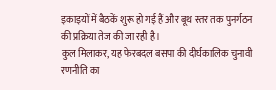इकाइयों में बैठकें शुरू हो गई हैं और बूथ स्तर तक पुनर्गठन की प्रक्रिया तेज की जा रही है।
कुल मिलाकर, यह फेरबदल बसपा की दीर्घकालिक चुनावी रणनीति का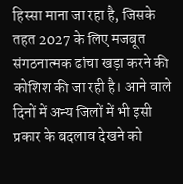हिस्सा माना जा रहा है, जिसके तहत 2027 के लिए मजबूत संगठनात्मक ढांचा खड़ा करने की कोशिश की जा रही है। आने वाले दिनों में अन्य जिलों में भी इसी प्रकार के बदलाव देखने को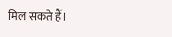मिल सकते हैं।